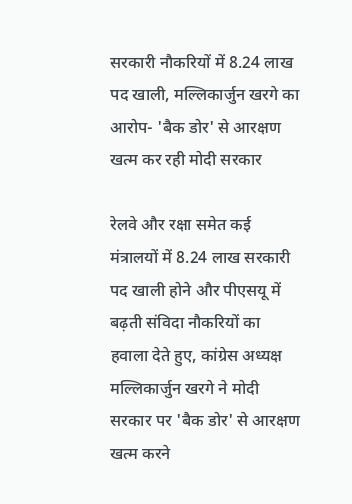सरकारी नौकरियों में 8.24 लाख पद खाली, मल्लिकार्जुन खरगे का आरोप- 'बैक डोर' से आरक्षण खत्म कर रही मोदी सरकार

रेलवे और रक्षा समेत कई मंत्रालयों में 8.24 लाख सरकारी पद खाली होने और पीएसयू में बढ़ती संविदा नौकरियों का हवाला देते हुए, कांग्रेस अध्यक्ष मल्लिकार्जुन खरगे ने मोदी सरकार पर 'बैक डोर' से आरक्षण खत्म करने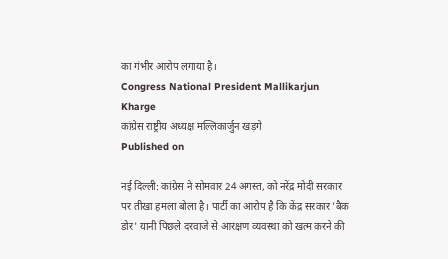का गंभीर आरोप लगाया है।
Congress National President Mallikarjun Kharge
कांग्रेस राष्ट्रीय अध्यक्ष मल्लिकार्जुन खड़गे
Published on

नई दिल्ली: कांग्रेस ने सोमवार 24 अगस्त, को नरेंद्र मोदी सरकार पर तीखा हमला बोला है। पार्टी का आरोप है कि केंद्र सरकार 'बैक डोर' यानी पिछले दरवाजे से आरक्षण व्यवस्था को खत्म करने की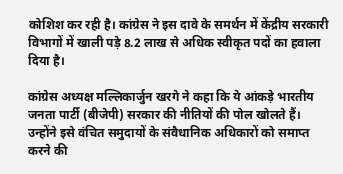कोशिश कर रही है। कांग्रेस ने इस दावे के समर्थन में केंद्रीय सरकारी विभागों में खाली पड़े 8.2 लाख से अधिक स्वीकृत पदों का हवाला दिया है।

कांग्रेस अध्यक्ष मल्लिकार्जुन खरगे ने कहा कि ये आंकड़े भारतीय जनता पार्टी (बीजेपी) सरकार की नीतियों की पोल खोलते हैं। उन्होंने इसे वंचित समुदायों के संवैधानिक अधिकारों को समाप्त करने की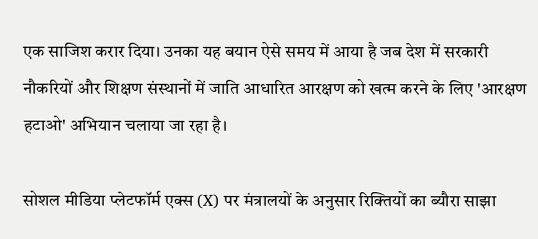एक साजिश करार दिया। उनका यह बयान ऐसे समय में आया है जब देश में सरकारी नौकरियों और शिक्षण संस्थानों में जाति आधारित आरक्षण को खत्म करने के लिए 'आरक्षण हटाओ' अभियान चलाया जा रहा है।

सोशल मीडिया प्लेटफॉर्म एक्स (X) पर मंत्रालयों के अनुसार रिक्तियों का ब्यौरा साझा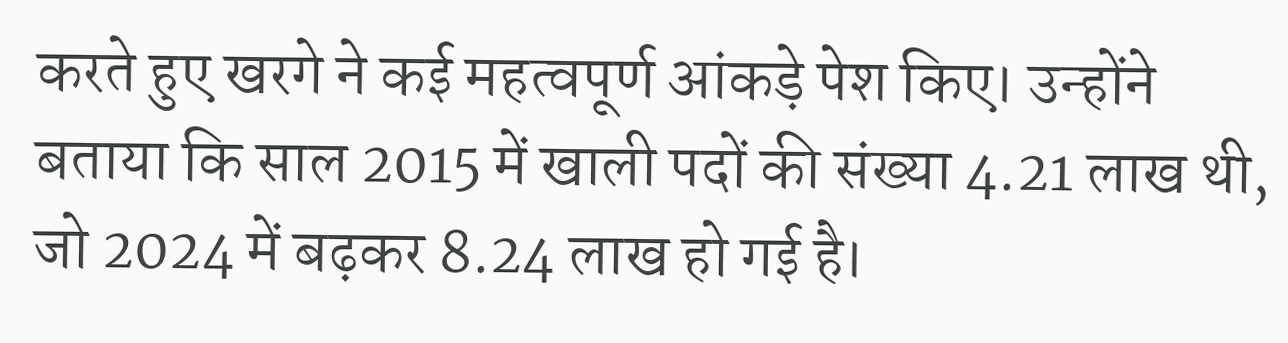करते हुए खरगे ने कई महत्वपूर्ण आंकड़े पेश किए। उन्होंने बताया कि साल 2015 में खाली पदों की संख्या 4.21 लाख थी, जो 2024 में बढ़कर 8.24 लाख हो गई है।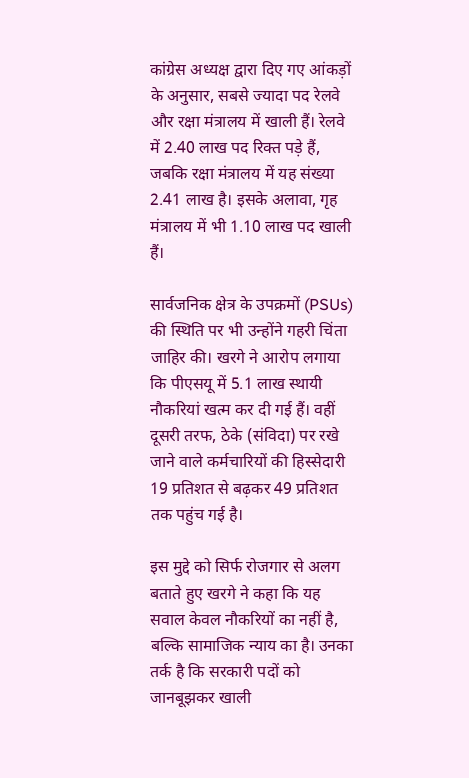कांग्रेस अध्यक्ष द्वारा दिए गए आंकड़ों के अनुसार, सबसे ज्यादा पद रेलवे और रक्षा मंत्रालय में खाली हैं। रेलवे में 2.40 लाख पद रिक्त पड़े हैं, जबकि रक्षा मंत्रालय में यह संख्या 2.41 लाख है। इसके अलावा, गृह मंत्रालय में भी 1.10 लाख पद खाली हैं।

सार्वजनिक क्षेत्र के उपक्रमों (PSUs) की स्थिति पर भी उन्होंने गहरी चिंता जाहिर की। खरगे ने आरोप लगाया कि पीएसयू में 5.1 लाख स्थायी नौकरियां खत्म कर दी गई हैं। वहीं दूसरी तरफ, ठेके (संविदा) पर रखे जाने वाले कर्मचारियों की हिस्सेदारी 19 प्रतिशत से बढ़कर 49 प्रतिशत तक पहुंच गई है।

इस मुद्दे को सिर्फ रोजगार से अलग बताते हुए खरगे ने कहा कि यह सवाल केवल नौकरियों का नहीं है, बल्कि सामाजिक न्याय का है। उनका तर्क है कि सरकारी पदों को जानबूझकर खाली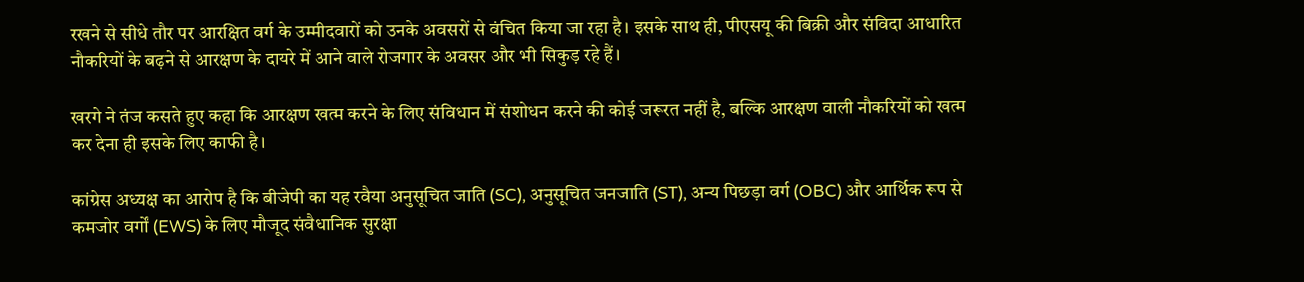रखने से सीधे तौर पर आरक्षित वर्ग के उम्मीदवारों को उनके अवसरों से वंचित किया जा रहा है। इसके साथ ही, पीएसयू की बिक्री और संविदा आधारित नौकरियों के बढ़ने से आरक्षण के दायरे में आने वाले रोजगार के अवसर और भी सिकुड़ रहे हैं।

खरगे ने तंज कसते हुए कहा कि आरक्षण खत्म करने के लिए संविधान में संशोधन करने की कोई जरूरत नहीं है, बल्कि आरक्षण वाली नौकरियों को खत्म कर देना ही इसके लिए काफी है।

कांग्रेस अध्यक्ष का आरोप है कि बीजेपी का यह रवैया अनुसूचित जाति (SC), अनुसूचित जनजाति (ST), अन्य पिछड़ा वर्ग (OBC) और आर्थिक रूप से कमजोर वर्गों (EWS) के लिए मौजूद संवैधानिक सुरक्षा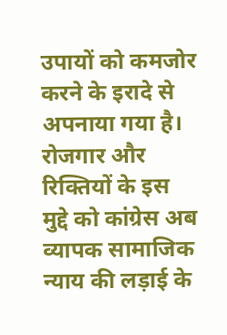उपायों को कमजोर करने के इरादे से अपनाया गया है। रोजगार और रिक्तियों के इस मुद्दे को कांग्रेस अब व्यापक सामाजिक न्याय की लड़ाई के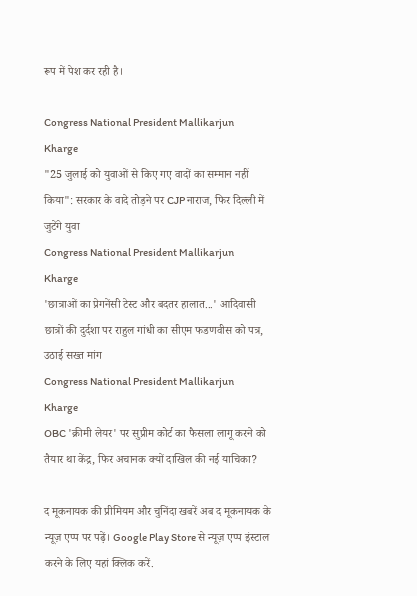रूप में पेश कर रही है।

Congress National President Mallikarjun Kharge
"25 जुलाई को युवाओं से किए गए वादों का सम्मान नहीं किया": सरकार के वादे तोड़ने पर CJP नाराज, फिर दिल्ली में जुटेंगे युवा
Congress National President Mallikarjun Kharge
'छात्राओं का प्रेगनेंसी टेस्ट और बदतर हालात...' आदिवासी छात्रों की दुर्दशा पर राहुल गांधी का सीएम फडणवीस को पत्र, उठाई सख्त मांग
Congress National President Mallikarjun Kharge
OBC 'क्रीमी लेयर' पर सुप्रीम कोर्ट का फैसला लागू करने को तैयार था केंद्र, फिर अचानक क्यों दाखिल की नई याचिका?

द मूकनायक की प्रीमियम और चुनिंदा खबरें अब द मूकनायक के न्यूज़ एप्प पर पढ़ें। Google Play Store से न्यूज़ एप्प इंस्टाल करने के लिए यहां क्लिक करें.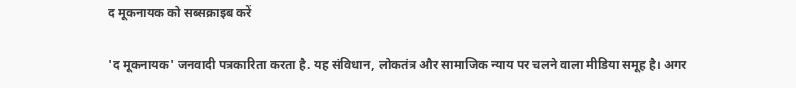द मूकनायक को सब्सक्राइब करें

'द मूकनायक' जनवादी पत्रकारिता करता है. यह संविधान, लोकतंत्र और सामाजिक न्याय पर चलने वाला मीडिया समूह है। अगर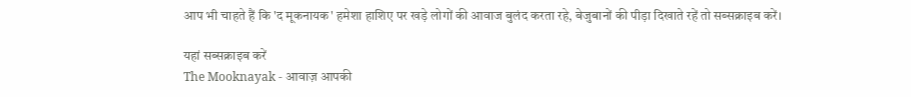आप भी चाहते हैं कि 'द मूकनायक' हमेशा हाशिए पर खड़े लोगों की आवाज बुलंद करता रहे, बेजुबानों की पीड़ा दिखाते रहें तो सब्सक्राइब करें।

यहां सब्सक्राइब करें
The Mooknayak - आवाज़ आपकी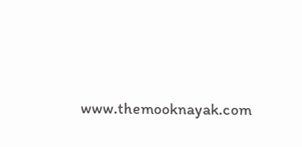www.themooknayak.com